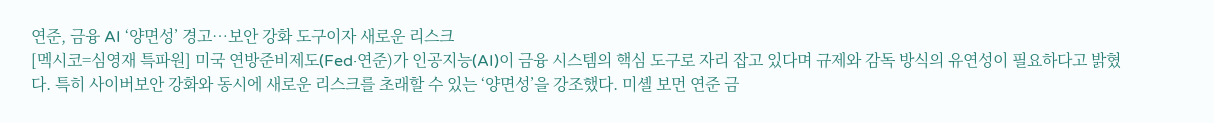연준, 금융 AI ‘양면성’ 경고…보안 강화 도구이자 새로운 리스크
[멕시코=심영재 특파원] 미국 연방준비제도(Fed·연준)가 인공지능(AI)이 금융 시스템의 핵심 도구로 자리 잡고 있다며 규제와 감독 방식의 유연성이 필요하다고 밝혔다. 특히 사이버보안 강화와 동시에 새로운 리스크를 초래할 수 있는 ‘양면성’을 강조했다. 미셸 보먼 연준 금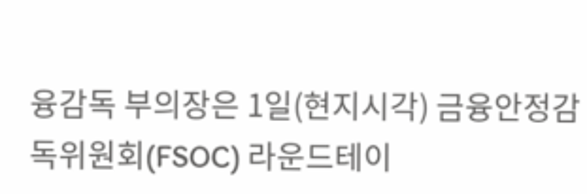융감독 부의장은 1일(현지시각) 금융안정감독위원회(FSOC) 라운드테이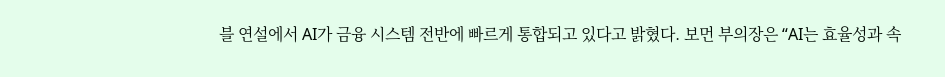블 연설에서 AI가 금융 시스템 전반에 빠르게 통합되고 있다고 밝혔다. 보먼 부의장은 “AI는 효율성과 속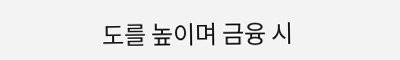도를 높이며 금융 시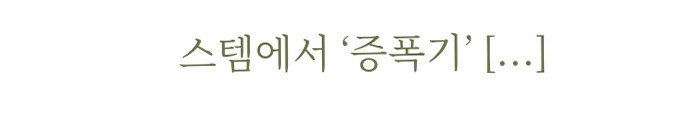스템에서 ‘증폭기’ [...]